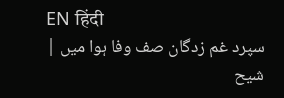EN हिंदी
سپرد غم زدگان صف وفا ہوا میں | شیح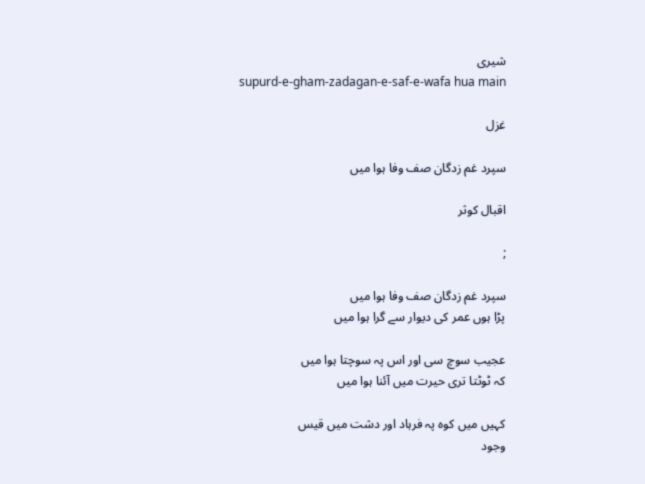شیری
supurd-e-gham-zadagan-e-saf-e-wafa hua main

غزل

سپرد غم زدگان صف وفا ہوا میں

اقبال کوثر

;

سپرد غم زدگان صف وفا ہوا میں
پڑا ہوں عمر کی دیوار سے گرا ہوا میں

عجیب سوچ سی اور اس پہ سوچتا ہوا میں
کہ ٹوٹتا تری حیرت میں آئنا ہوا میں

کہیں میں کوہ پہ فرہاد اور دشت میں قیس
وجود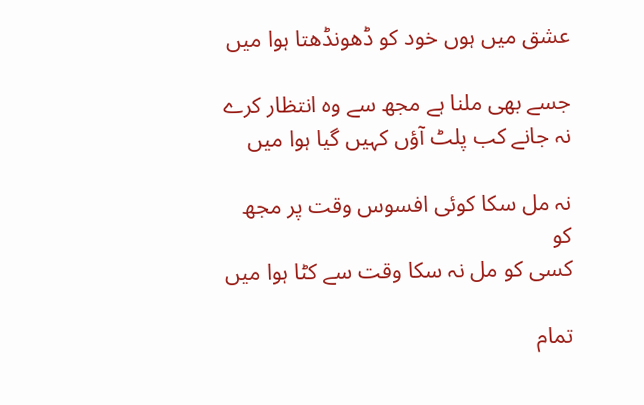عشق میں ہوں خود کو ڈھونڈھتا ہوا میں

جسے بھی ملنا ہے مجھ سے وہ انتظار کرے
نہ جانے کب پلٹ آؤں کہیں گیا ہوا میں

نہ مل سکا کوئی افسوس وقت پر مجھ کو
کسی کو مل نہ سکا وقت سے کٹا ہوا میں

تمام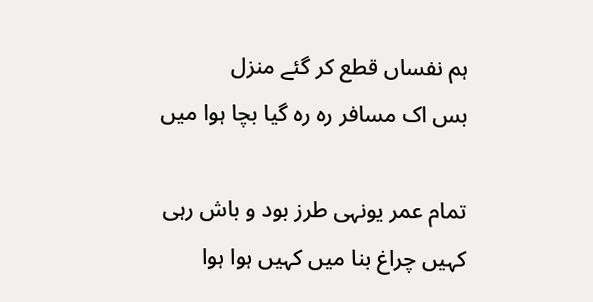ہم نفساں قطع کر گئے منزل
بس اک مسافر رہ رہ گیا بچا ہوا میں

تمام عمر یونہی طرز بود و باش رہی
کہیں چراغ بنا میں کہیں ہوا ہوا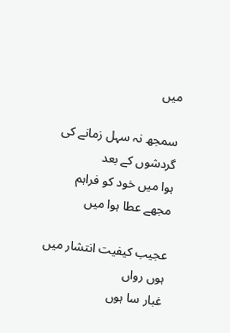میں

سمجھ نہ سہل زمانے کی گردشوں کے بعد
ہوا میں خود کو فراہم مجھے عطا ہوا میں

عجیب کیفیت انتشار میں ہوں رواں
غبار سا ہوں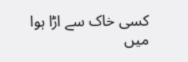کسی خاک سے اڑا ہوا میں